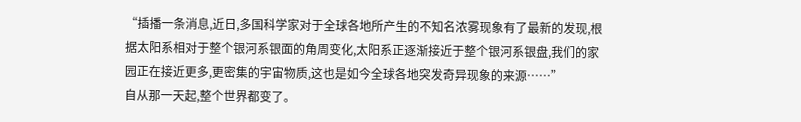“插播一条消息,近日,多国科学家对于全球各地所产生的不知名浓雾现象有了最新的发现,根据太阳系相对于整个银河系银面的角周变化,太阳系正逐渐接近于整个银河系银盘,我们的家园正在接近更多,更密集的宇宙物质,这也是如今全球各地突发奇异现象的来源……”
自从那一天起,整个世界都变了。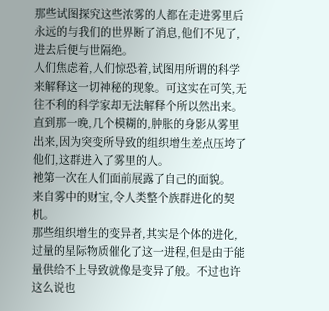那些试图探究这些浓雾的人都在走进雾里后永远的与我们的世界断了消息,他们不见了,进去后便与世隔绝。
人们焦虑着,人们惊恐着,试图用所谓的科学来解释这一切神秘的现象。可这实在可笑,无往不利的科学家却无法解释个所以然出来。直到那一晚,几个模糊的,肿胀的身影从雾里出来,因为突变所导致的组织增生差点压垮了他们,这群进入了雾里的人。
衪第一次在人们面前展露了自己的面貌。
来自雾中的财宝,令人类整个族群进化的契机。
那些组织增生的变异者,其实是个体的进化,过量的星际物质催化了这一进程,但是由于能量供给不上导致就像是变异了般。不过也许这么说也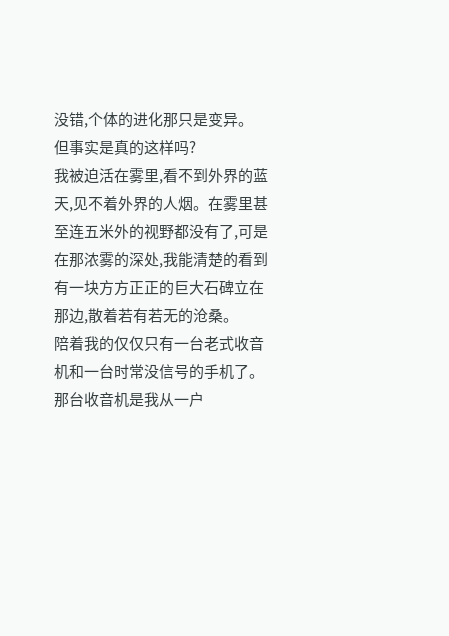没错,个体的进化那只是变异。
但事实是真的这样吗?
我被迫活在雾里,看不到外界的蓝天,见不着外界的人烟。在雾里甚至连五米外的视野都没有了,可是在那浓雾的深处,我能清楚的看到有一块方方正正的巨大石碑立在那边,散着若有若无的沧桑。
陪着我的仅仅只有一台老式收音机和一台时常没信号的手机了。那台收音机是我从一户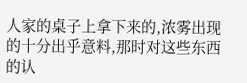人家的桌子上拿下来的,浓雾出现的十分出乎意料,那时对这些东西的认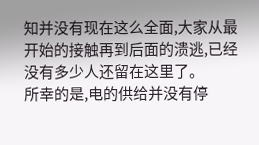知并没有现在这么全面,大家从最开始的接触再到后面的溃逃,已经没有多少人还留在这里了。
所幸的是,电的供给并没有停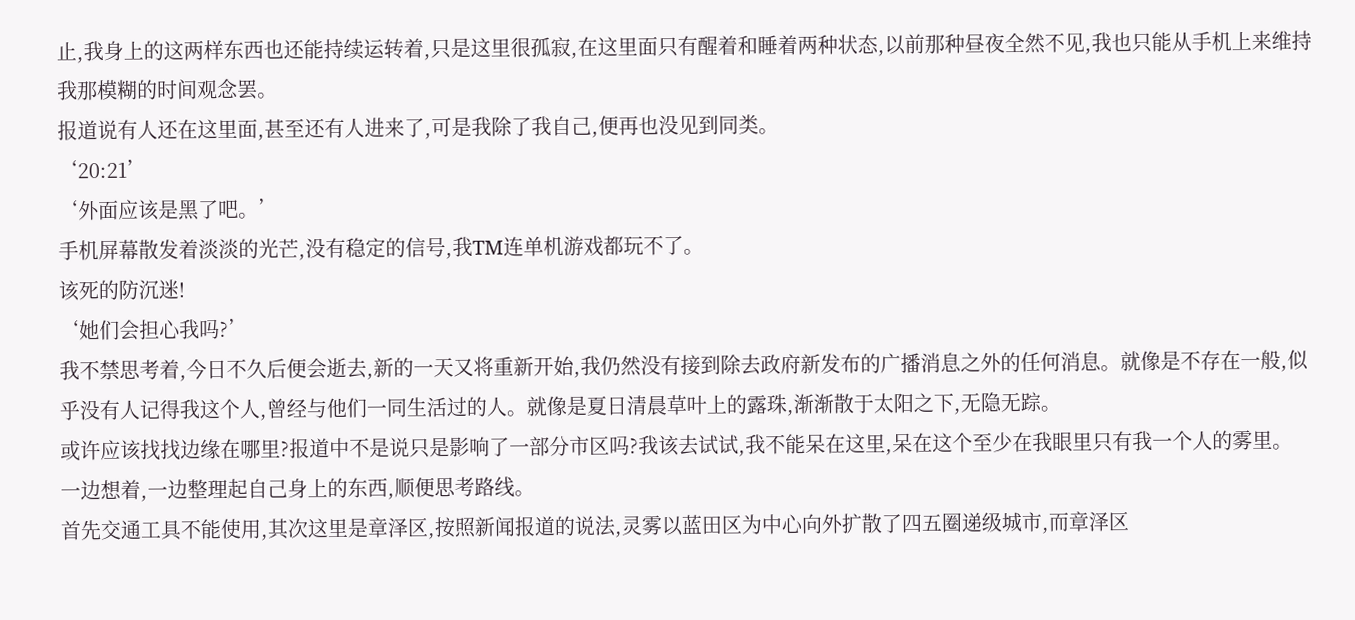止,我身上的这两样东西也还能持续运转着,只是这里很孤寂,在这里面只有醒着和睡着两种状态,以前那种昼夜全然不见,我也只能从手机上来维持我那模糊的时间观念罢。
报道说有人还在这里面,甚至还有人进来了,可是我除了我自己,便再也没见到同类。
‘20:21’
‘外面应该是黑了吧。’
手机屏幕散发着淡淡的光芒,没有稳定的信号,我TM连单机游戏都玩不了。
该死的防沉迷!
‘她们会担心我吗?’
我不禁思考着,今日不久后便会逝去,新的一天又将重新开始,我仍然没有接到除去政府新发布的广播消息之外的任何消息。就像是不存在一般,似乎没有人记得我这个人,曾经与他们一同生活过的人。就像是夏日清晨草叶上的露珠,渐渐散于太阳之下,无隐无踪。
或许应该找找边缘在哪里?报道中不是说只是影响了一部分市区吗?我该去试试,我不能呆在这里,呆在这个至少在我眼里只有我一个人的雾里。
一边想着,一边整理起自己身上的东西,顺便思考路线。
首先交通工具不能使用,其次这里是章泽区,按照新闻报道的说法,灵雾以蓝田区为中心向外扩散了四五圈递级城市,而章泽区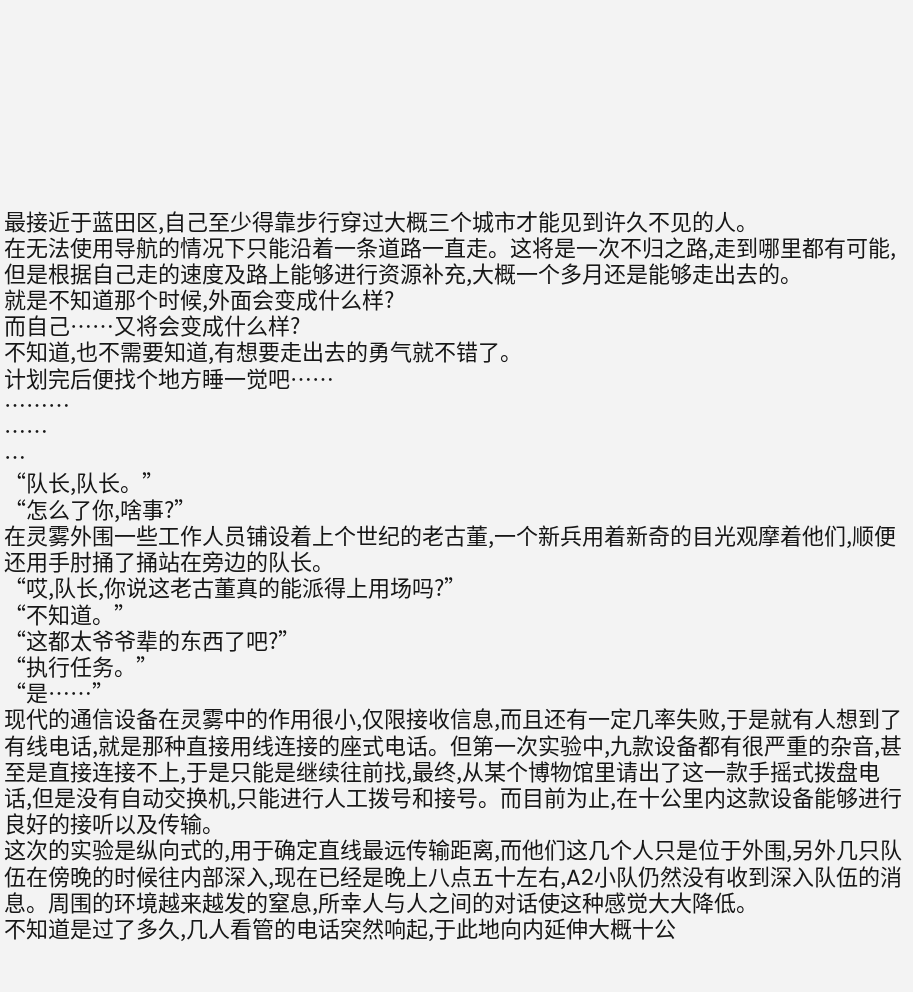最接近于蓝田区,自己至少得靠步行穿过大概三个城市才能见到许久不见的人。
在无法使用导航的情况下只能沿着一条道路一直走。这将是一次不归之路,走到哪里都有可能,但是根据自己走的速度及路上能够进行资源补充,大概一个多月还是能够走出去的。
就是不知道那个时候,外面会变成什么样?
而自己……又将会变成什么样?
不知道,也不需要知道,有想要走出去的勇气就不错了。
计划完后便找个地方睡一觉吧……
………
……
…
“队长,队长。”
“怎么了你,啥事?”
在灵雾外围一些工作人员铺设着上个世纪的老古董,一个新兵用着新奇的目光观摩着他们,顺便还用手肘捅了捅站在旁边的队长。
“哎,队长,你说这老古董真的能派得上用场吗?”
“不知道。”
“这都太爷爷辈的东西了吧?”
“执行任务。”
“是……”
现代的通信设备在灵雾中的作用很小,仅限接收信息,而且还有一定几率失败,于是就有人想到了有线电话,就是那种直接用线连接的座式电话。但第一次实验中,九款设备都有很严重的杂音,甚至是直接连接不上,于是只能是继续往前找,最终,从某个博物馆里请出了这一款手摇式拨盘电话,但是没有自动交换机,只能进行人工拨号和接号。而目前为止,在十公里内这款设备能够进行良好的接听以及传输。
这次的实验是纵向式的,用于确定直线最远传输距离,而他们这几个人只是位于外围,另外几只队伍在傍晚的时候往内部深入,现在已经是晚上八点五十左右,A2小队仍然没有收到深入队伍的消息。周围的环境越来越发的窒息,所幸人与人之间的对话使这种感觉大大降低。
不知道是过了多久,几人看管的电话突然响起,于此地向内延伸大概十公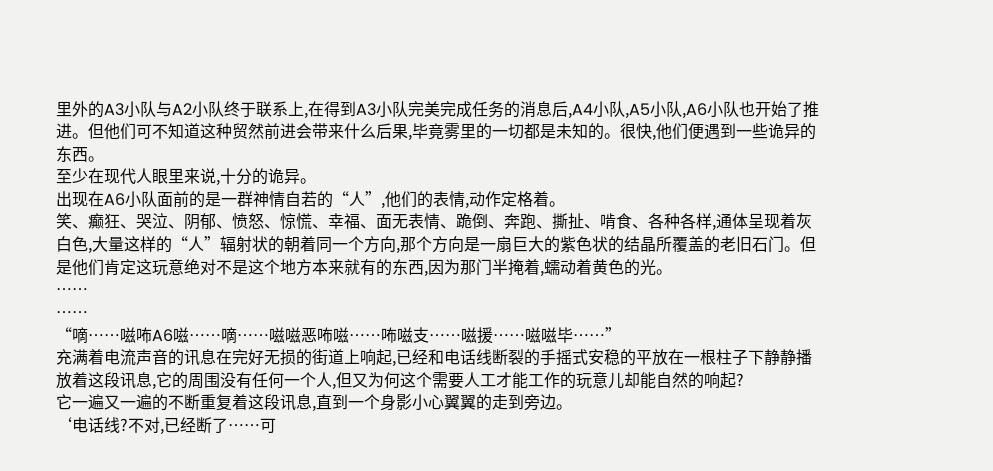里外的A3小队与A2小队终于联系上,在得到A3小队完美完成任务的消息后,A4小队,A5小队,A6小队也开始了推进。但他们可不知道这种贸然前进会带来什么后果,毕竟雾里的一切都是未知的。很快,他们便遇到一些诡异的东西。
至少在现代人眼里来说,十分的诡异。
出现在A6小队面前的是一群神情自若的“人”,他们的表情,动作定格着。
笑、癫狂、哭泣、阴郁、愤怒、惊慌、幸福、面无表情、跪倒、奔跑、撕扯、啃食、各种各样,通体呈现着灰白色,大量这样的“人”辐射状的朝着同一个方向,那个方向是一扇巨大的紫色状的结晶所覆盖的老旧石门。但是他们肯定这玩意绝对不是这个地方本来就有的东西,因为那门半掩着,蠕动着黄色的光。
……
……
“嘀……嗞咘A6嗞……嘀……嗞嗞恶咘嗞……咘嗞支……嗞援……嗞嗞毕……”
充满着电流声音的讯息在完好无损的街道上响起,已经和电话线断裂的手摇式安稳的平放在一根柱子下静静播放着这段讯息,它的周围没有任何一个人,但又为何这个需要人工才能工作的玩意儿却能自然的响起?
它一遍又一遍的不断重复着这段讯息,直到一个身影小心翼翼的走到旁边。
‘电话线?不对,已经断了……可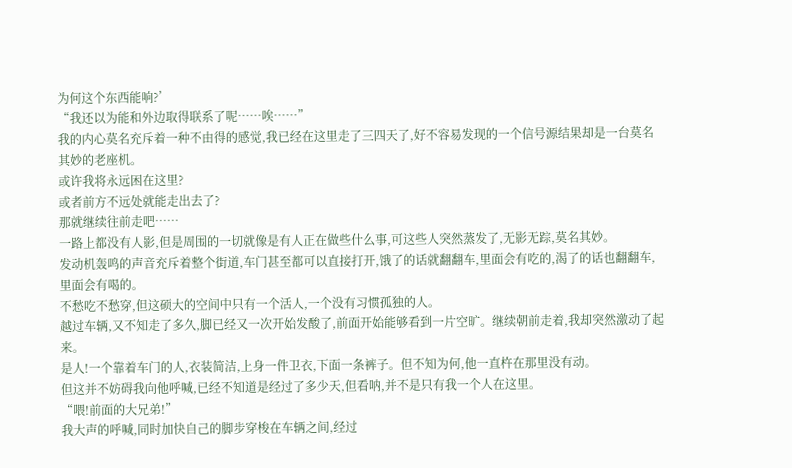为何这个东西能响?’
“我还以为能和外边取得联系了呢……唉……”
我的内心莫名充斥着一种不由得的感觉,我已经在这里走了三四天了,好不容易发现的一个信号源结果却是一台莫名其妙的老座机。
或许我将永远困在这里?
或者前方不远处就能走出去了?
那就继续往前走吧……
一路上都没有人影,但是周围的一切就像是有人正在做些什么事,可这些人突然蒸发了,无影无踪,莫名其妙。
发动机轰鸣的声音充斥着整个街道,车门甚至都可以直接打开,饿了的话就翻翻车,里面会有吃的,渴了的话也翻翻车,里面会有喝的。
不愁吃不愁穿,但这硕大的空间中只有一个活人,一个没有习惯孤独的人。
越过车辆,又不知走了多久,脚已经又一次开始发酸了,前面开始能够看到一片空旷。继续朝前走着,我却突然激动了起来。
是人!一个靠着车门的人,衣装简洁,上身一件卫衣,下面一条裤子。但不知为何,他一直杵在那里没有动。
但这并不妨碍我向他呼喊,已经不知道是经过了多少天,但看呐,并不是只有我一个人在这里。
“喂!前面的大兄弟!”
我大声的呼喊,同时加快自己的脚步穿梭在车辆之间,经过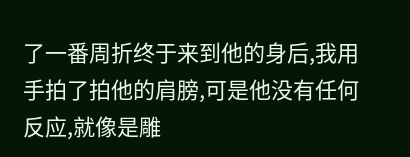了一番周折终于来到他的身后,我用手拍了拍他的肩膀,可是他没有任何反应,就像是雕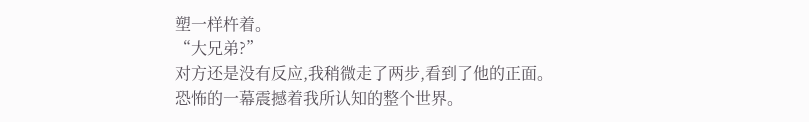塑一样杵着。
“大兄弟?”
对方还是没有反应,我稍微走了两步,看到了他的正面。
恐怖的一幕震撼着我所认知的整个世界。